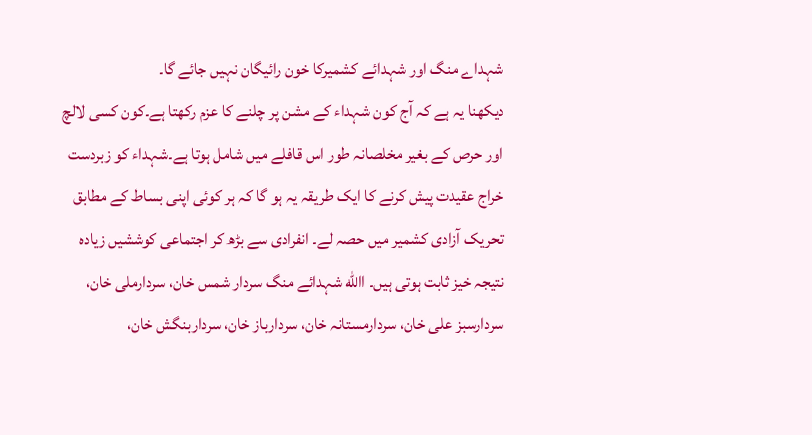شہداے منگ اور شہدائے کشمیرکا خون رائیگان نہیں جائے گا۔
دیکھنا یہ ہے کہ آج کون شہداء کے مشن پر چلنے کا عزم رکھتا ہے۔کون کسی لالچ
اور حرص کے بغیر مخلصانہ طور اس قافلے میں شامل ہوتا ہے۔شہداء کو زبردست
خراج عقیدت پیش کرنے کا ایک طریقہ یہ ہو گا کہ ہر کوئی اپنی بساط کے مطابق
تحریک آزادی کشمیر میں حصہ لے۔ انفرادی سے بڑھ کر اجتماعی کوششیں زیادہ
نتیجہ خیز ثابت ہوتی ہیں۔ االله شہدائے منگ سردار شمس خان، سردارملی خان،
سردارسبز علی خان، سردارمستانہ خان، سردارباز خان، سرداربنگش خان،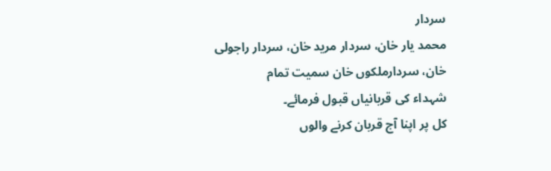سردار
محمد یار خان، سردار مرید خان، سردار راجولی خان، سردارملکوں خان سمیت تمام
شہداء کی قربانیاں قبول فرمائے۔
کل پر اپنا آج قربان کرنے والوں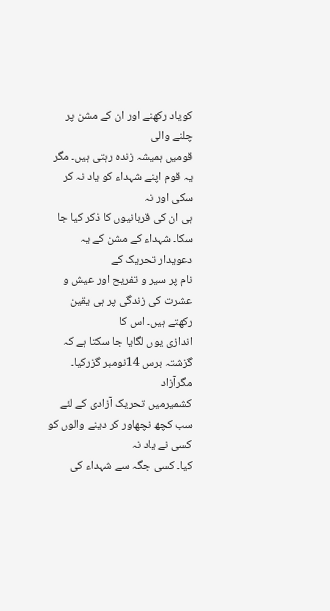کویاد رکھنے اور ان کے مشن پر چلنے والی
قومیں ہمیشہ زندہ رہتی ہیں۔ مگر یہ قوم اپنے شہداء کو یاد نہ کر سکی اور نہ
ہی ان کی قربانیوں کا ذکر کیا جا سکا۔ شہداء کے مشن کے یہ دعویدار تحریک کے
نام پر سیر و تفریح اور عیش و عشرت کی زندگی پر ہی یقین رکھتے ہیں۔ اس کا
اندازی یوں لگایا جا سکتا ہے کہ گزشتہ برس 14نومبر گزرکیا۔ مگرآزاد
کشمیرمیں تحریک آزادی کے لئے سب کچھ نچھاور کر دینے والوں کو کسی نے یاد نہ
کیا۔ کسی جگہ سے شہداء کی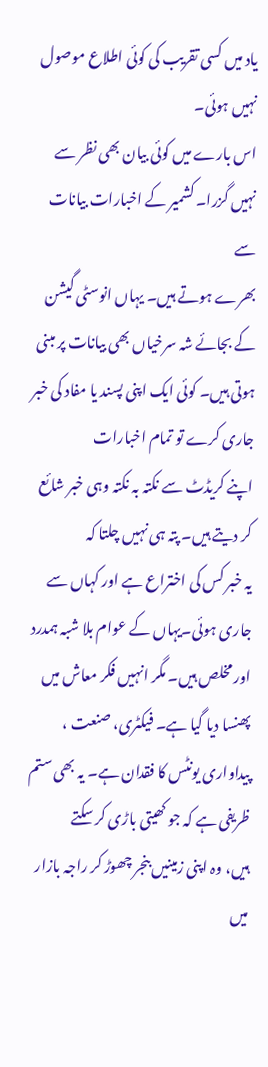یاد میں کسی تقریب کی کوئی اطلاع موصول نہیں ہوئی۔
اس بارے میں کوئی بیان بھی نظر سے نہیں گزرا۔ کشمیر کے اخبارات بیانات سے
بھرے ہوتے ہیں۔ یہاں انوسٹی گیشن کے بجائے شہ سرخیاں بھی بیانات پر مبنی
ہوتی ہیں۔ کوئی ایک اپنی پسند یا مفاد کی خبر جاری کرے تو تمام اخبارات
اپنے کریڈٹ سے نکتہ بہ نکتہ وہی خبر شائع کر دیتے ہیں۔ پتہ ہی نہیں چلتا کہ
یہ خبر کس کی اختراع ہے اور کہاں سے جاری ہوئی۔یہاں کے عوام بلا شبہ ہمدرد
اور مخلص ہیں۔ مگر انہیں فکر معاش میں پھنسا دیا گیا ہے۔ فیکٹری، صنعت ،
پیداواری یونٹس کا فقدان ہے۔ یہ بھی ستم ظریفی ہے کہ جو کھیتی باڑی کر سکتے
ہیں، وہ اپنی زمینیں بنجر چھوڑ کر راجہ بازار میں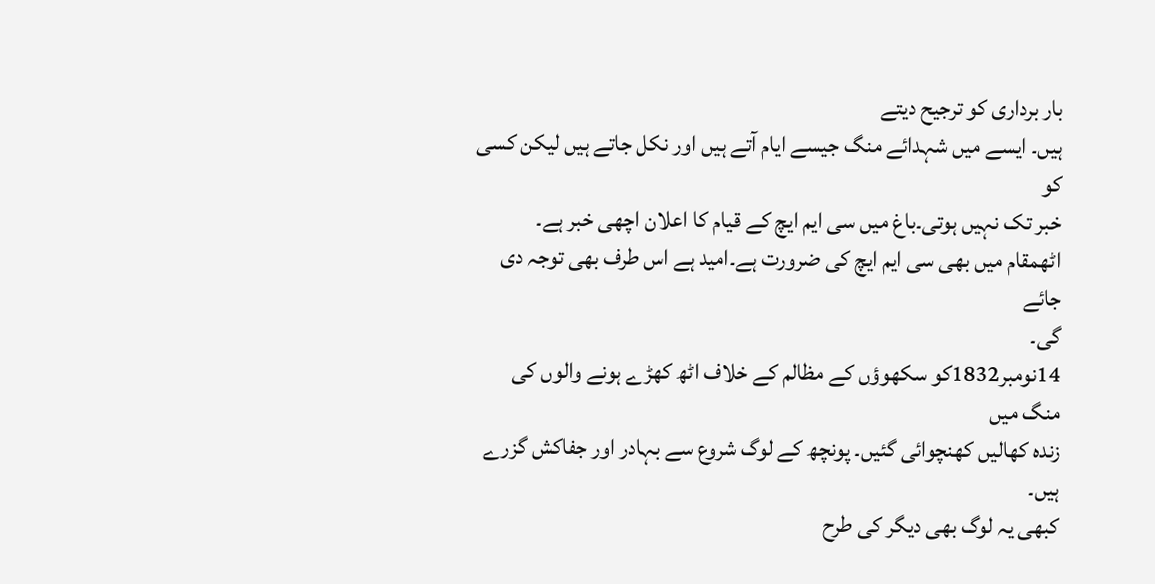بار برداری کو ترجیح دیتے
ہیں۔ ایسے میں شہدائے منگ جیسے ایام آتے ہیں اور نکل جاتے ہیں لیکن کسی کو
خبر تک نہیں ہوتی۔باغ میں سی ایم ایچ کے قیام کا اعلان اچھی خبر ہے۔
اٹھمقام میں بھی سی ایم ایچ کی ضرورت ہے۔امید ہے اس طرف بھی توجہ دی جائے
گی۔
14نومبر1832کو سکھوؤں کے مظالم کے خلاف اٹھ کھڑے ہونے والوں کی منگ میں
زندہ کھالیں کھنچوائی گئیں۔ پونچھ کے لوگ شروع سے بہادر اور جفاکش گزرے ہیں۔
کبھی یہ لوگ بھی دیگر کی طرح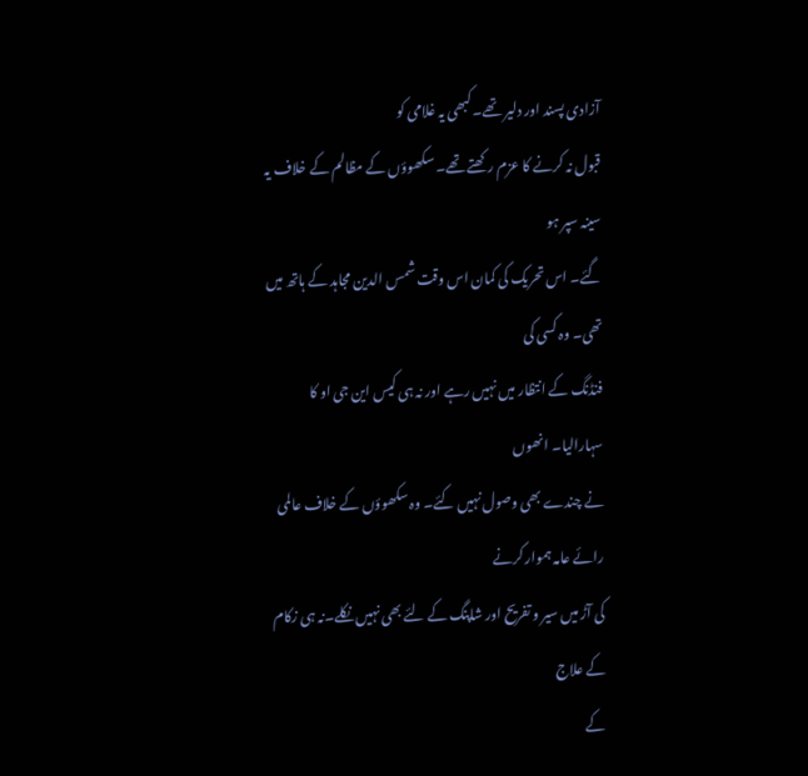آزادی پسند اور دلیر تھے۔ کبھی یہ غلامی کو
قبول نہ کرنے کا عزم رکھتے تھے۔ سکھوؤں کے مظالم کے خلاف یہ سینہ سپر ہو
گئے۔ اس تحریک کی کمان اس وقت شمس الدین مجاہد کے ہاتھ میں تھی۔ وہ کسی کی
فنڈنگ کے انتظار میں نہیں رہے اور نہ ہی کیس این جی او کا سہارالیا۔ انھوں
نے چندے بھی وصول نہیں کئے۔ وہ سکھوؤں کے خلاف عالمی رائے عامہ ہموار کرنے
کی آڑ میں سیر و تفریح اور شاپنگ کے لئے بھی نہیں نکلے۔نہ ہی زکام کے علاج
کے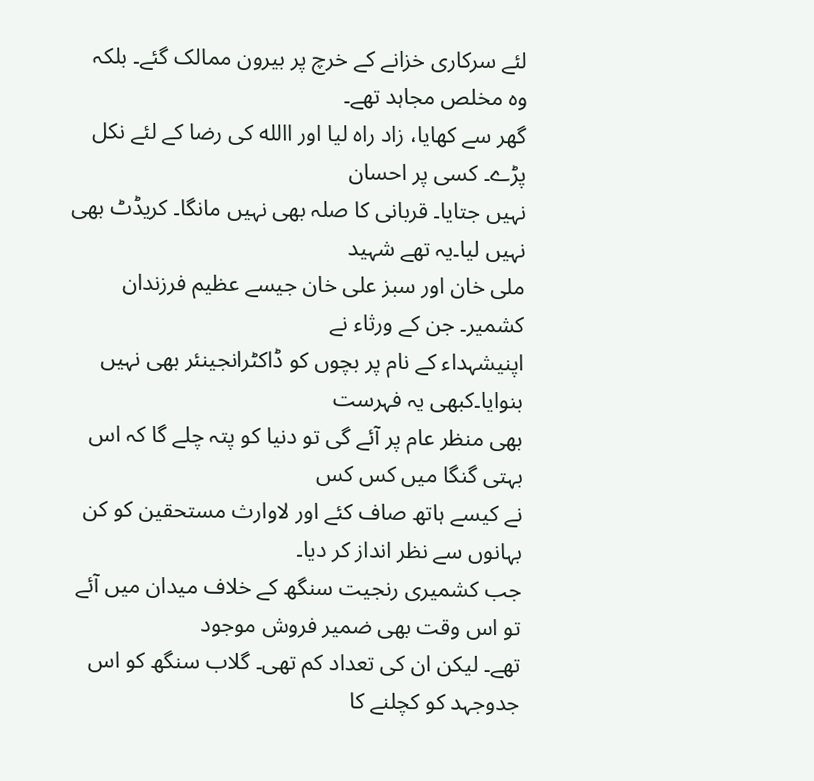لئے سرکاری خزانے کے خرچ پر بیرون ممالک گئے۔ بلکہ وہ مخلص مجاہد تھے۔
گھر سے کھایا، زاد راہ لیا اور االله کی رضا کے لئے نکل پڑے۔ کسی پر احسان
نہیں جتایا۔ قربانی کا صلہ بھی نہیں مانگا۔ کریڈٹ بھی نہیں لیا۔یہ تھے شہید
ملی خان اور سبز علی خان جیسے عظیم فرزندان کشمیر۔ جن کے ورثاء نے
اپنیشہداء کے نام پر بچوں کو ڈاکٹرانجینئر بھی نہیں بنوایا۔کبھی یہ فہرست
بھی منظر عام پر آئے گی تو دنیا کو پتہ چلے گا کہ اس بہتی گنگا میں کس کس
نے کیسے ہاتھ صاف کئے اور لاوارث مستحقین کو کن بہانوں سے نظر انداز کر دیا۔
جب کشمیری رنجیت سنگھ کے خلاف میدان میں آئے تو اس وقت بھی ضمیر فروش موجود
تھے۔ لیکن ان کی تعداد کم تھی۔ گلاب سنگھ کو اس جدوجہد کو کچلنے کا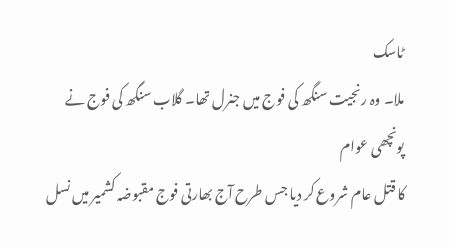ٹاسک
ملا۔ وہ رنجیت سنگھ کی فوج میں جنرل تھا۔ گلاب سنگھ کی فوج نے پونچھی عوام
کا قتل عام شروع کر دیا جس طرح آج بھارتی فوج مقبوضہ کشمیر میں نسل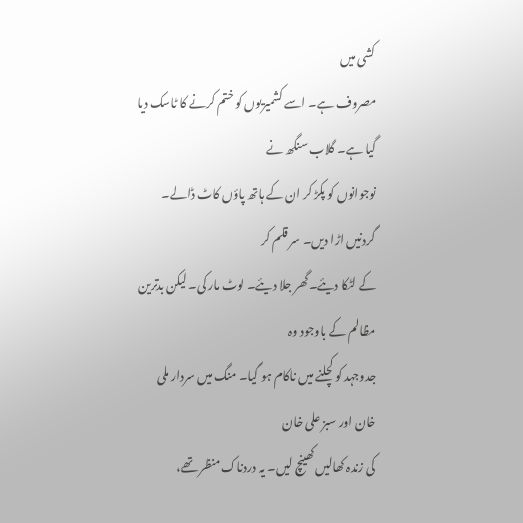کشی میں
مصروف ہے۔ اسے کشمیریوں کو ختم کرنے کا ٹاسک دیا گیا ہے۔ گلاب سنگھ نے
نوجوانوں کو پکڑ کر ان کے ہاتھ پاؤں کاٹ ڈالے۔ گردنیں اڑا دیں۔ سر قلم کر
کے لٹکا دیئے۔گھر جلا دیئے۔ لوٹ مار کی۔ لیکن بدترین مظالم کے باوجود وہ
جدوجہد کو کچلنے میں ناکام ہو گیا۔ منگ میں سردار ملی خان اور سبز علی خان
کی زندہ کھالیں کھینچ لیں۔ یہ دردناک منظر تھے،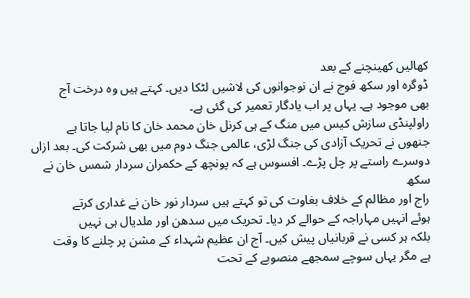کھالیں کھینچنے کے بعد
ڈوگرہ اور سکھ فوج نے ان نوجوانوں کی لاشیں لٹکا دیں۔ کہتے ہیں وہ درخت آج
بھی موجود ہے۔ یہاں پر اب یادگار تعمیر کی گئی ہے۔
راولپنڈی سازش کیس میں منگ کے ہی کرنل خان محمد خان کا نام لیا جاتا ہے
جنھوں نے تحریک آزادی کی جنگ لڑی، عالمی جنگ دوم میں بھی شرکت کی۔ بعد ازاں
دوسرے راستے پر چل پڑے۔ افسوس ہے کہ پونچھ کے حکمران سردار شمس خان نے سکھ
راج اور مظالم کے خلاف بغاوت کی تو کہتے ہیں سردار نور خان نے غداری کرتے
ہوئے انہیں مہاراجہ کے حوالے کر دیا۔ تحریک میں سدھن اور ملدیال ہی نہیں
بلکہ ہر کسی نے قربانیاں پیش کیں۔ آج ان عظیم شہداء کے مشن پر چلنے کا وقت
ہے مگر یہاں سوچے سمجھے منصوبے کے تحت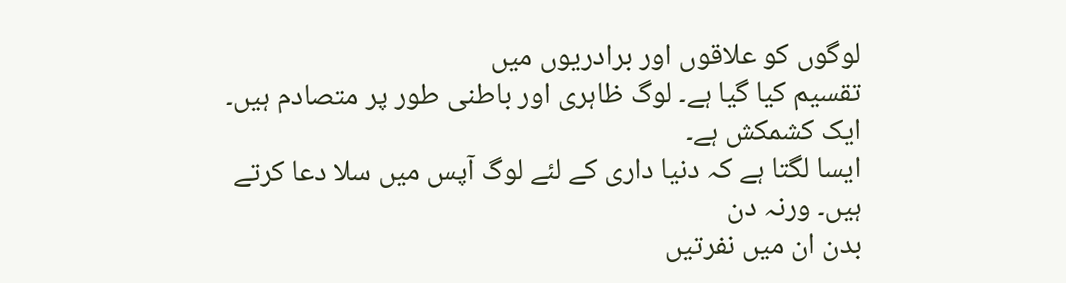لوگوں کو علاقوں اور برادریوں میں
تقسیم کیا گیا ہے۔ لوگ ظاہری اور باطنی طور پر متصادم ہیں۔ ایک کشمکش ہے۔
ایسا لگتا ہے کہ دنیا داری کے لئے لوگ آپس میں سلا دعا کرتے ہیں۔ ورنہ دن
بدن ان میں نفرتیں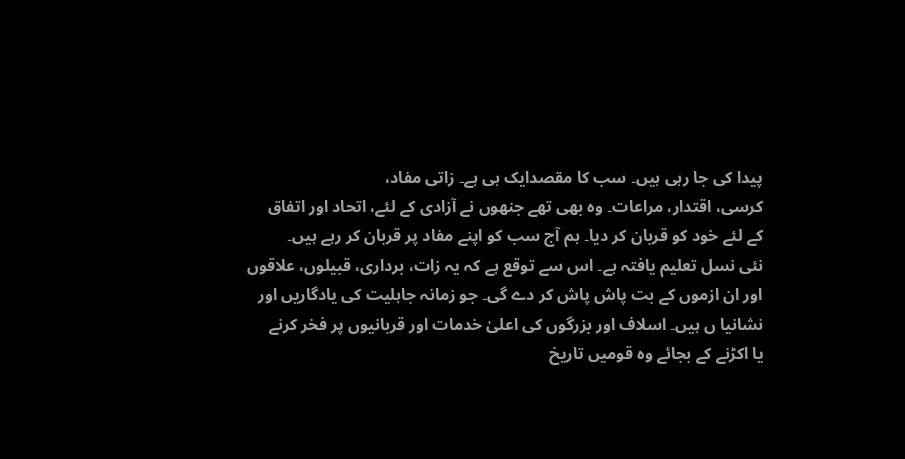پیدا کی جا رہی ہیں۔ سب کا مقصدایک ہی ہے۔ زاتی مفاد،
کرسی، اقتدار، مراعات۔ وہ بھی تھے جنھوں نے آزادی کے لئے، اتحاد اور اتفاق
کے لئے خود کو قربان کر دیا۔ ہم آج سب کو اپنے مفاد پر قربان کر رہے ہیں۔
نئی نسل تعلیم یافتہ ہے۔ اس سے توقع ہے کہ یہ زات، برداری، قبیلوں، علاقوں
اور ان ازموں کے بت پاش پاش کر دے گی۔ جو زمانہ جاہلیت کی یادگاریں اور
نشانیا ں ہیں۔ اسلاف اور بزرگوں کی اعلیٰ خدمات اور قربانیوں پر فخر کرنے
یا اکڑنے کے بجائے وہ قومیں تاریخ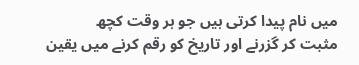میں نام پیدا کرتی ہیں جو ہر وقت کچھ
مثبت کر گزرنے اور تاریخ کو رقم کرنے میں یقین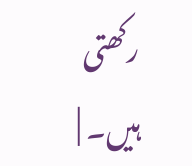رکھتی ہیں۔ |